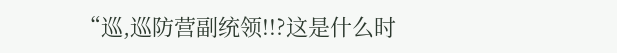“巡,巡防营副统领!!?这是什么时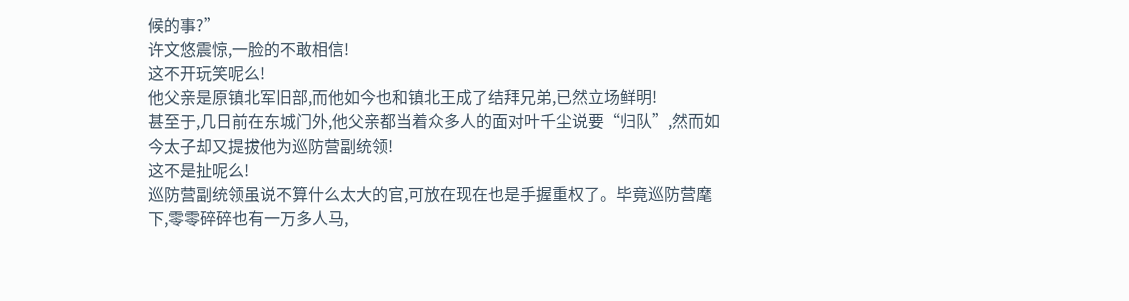候的事?”
许文悠震惊,一脸的不敢相信!
这不开玩笑呢么!
他父亲是原镇北军旧部,而他如今也和镇北王成了结拜兄弟,已然立场鲜明!
甚至于,几日前在东城门外,他父亲都当着众多人的面对叶千尘说要“归队”,然而如今太子却又提拔他为巡防营副统领!
这不是扯呢么!
巡防营副统领虽说不算什么太大的官,可放在现在也是手握重权了。毕竟巡防营麾下,零零碎碎也有一万多人马,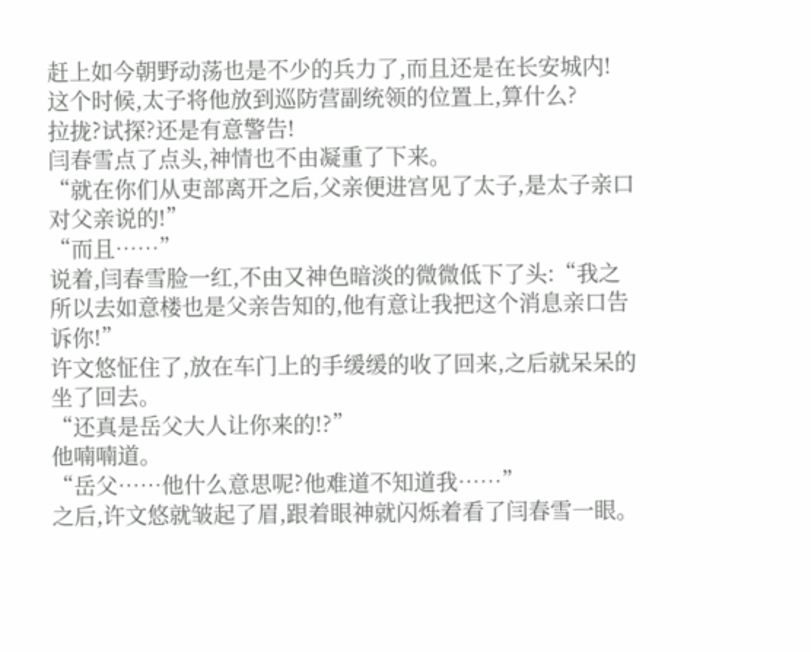赶上如今朝野动荡也是不少的兵力了,而且还是在长安城内!
这个时候,太子将他放到巡防营副统领的位置上,算什么?
拉拢?试探?还是有意警告!
闫春雪点了点头,神情也不由凝重了下来。
“就在你们从吏部离开之后,父亲便进宫见了太子,是太子亲口对父亲说的!”
“而且……”
说着,闫春雪脸一红,不由又神色暗淡的微微低下了头:“我之所以去如意楼也是父亲告知的,他有意让我把这个消息亲口告诉你!”
许文悠怔住了,放在车门上的手缓缓的收了回来,之后就呆呆的坐了回去。
“还真是岳父大人让你来的!?”
他喃喃道。
“岳父……他什么意思呢?他难道不知道我……”
之后,许文悠就皱起了眉,跟着眼神就闪烁着看了闫春雪一眼。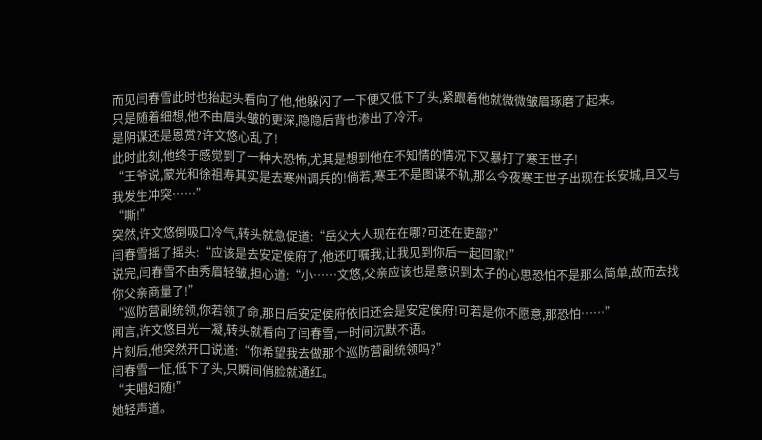而见闫春雪此时也抬起头看向了他,他躲闪了一下便又低下了头,紧跟着他就微微皱眉琢磨了起来。
只是随着细想,他不由眉头皱的更深,隐隐后背也渗出了冷汗。
是阴谋还是恩赏?许文悠心乱了!
此时此刻,他终于感觉到了一种大恐怖,尤其是想到他在不知情的情况下又暴打了寒王世子!
“王爷说,蒙光和徐祖寿其实是去寒州调兵的!倘若,寒王不是图谋不轨,那么今夜寒王世子出现在长安城,且又与我发生冲突……”
“嘶!”
突然,许文悠倒吸口冷气,转头就急促道:“岳父大人现在在哪?可还在吏部?”
闫春雪摇了摇头:“应该是去安定侯府了,他还叮嘱我,让我见到你后一起回家!”
说完,闫春雪不由秀眉轻皱,担心道:“小……文悠,父亲应该也是意识到太子的心思恐怕不是那么简单,故而去找你父亲商量了!”
“巡防营副统领,你若领了命,那日后安定侯府依旧还会是安定侯府!可若是你不愿意,那恐怕……”
闻言,许文悠目光一凝,转头就看向了闫春雪,一时间沉默不语。
片刻后,他突然开口说道:“你希望我去做那个巡防营副统领吗?”
闫春雪一怔,低下了头,只瞬间俏脸就通红。
“夫唱妇随!”
她轻声道。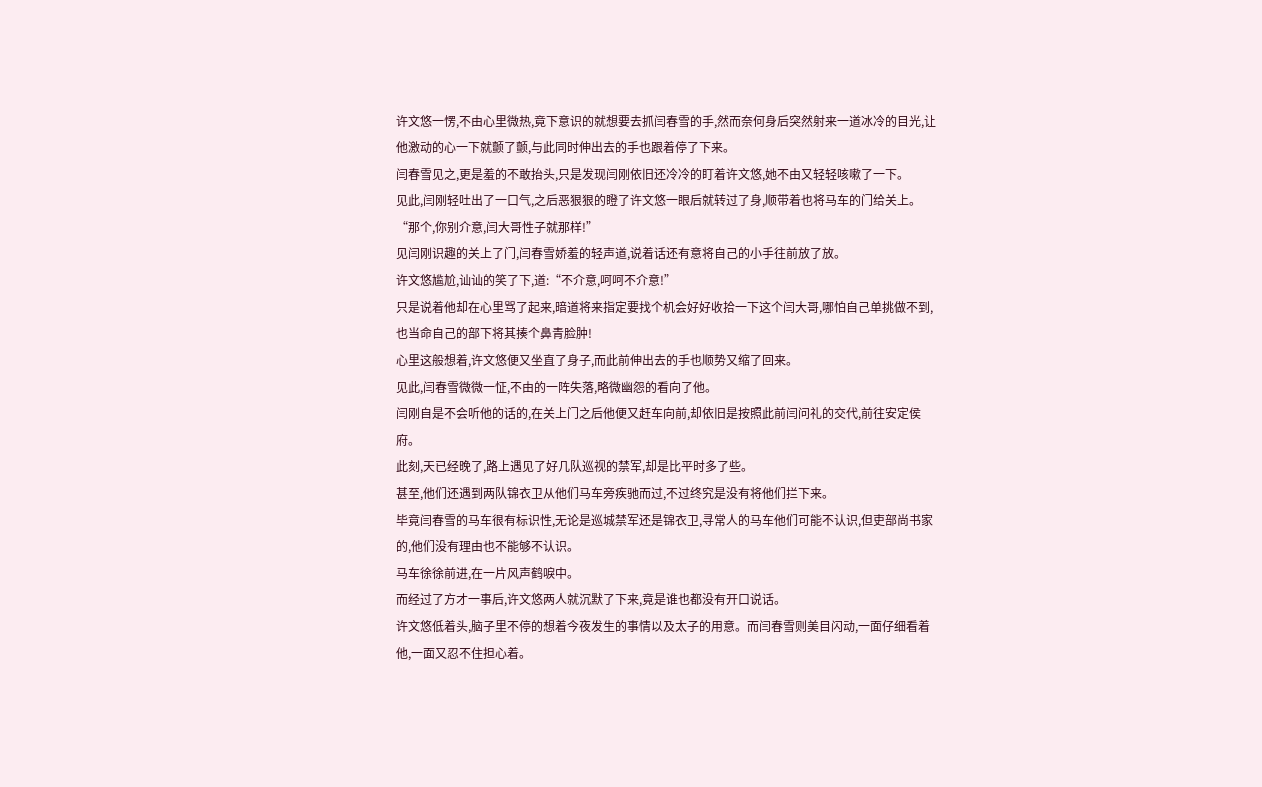许文悠一愣,不由心里微热,竟下意识的就想要去抓闫春雪的手,然而奈何身后突然射来一道冰冷的目光,让他激动的心一下就颤了颤,与此同时伸出去的手也跟着停了下来。
闫春雪见之,更是羞的不敢抬头,只是发现闫刚依旧还冷冷的盯着许文悠,她不由又轻轻咳嗽了一下。
见此,闫刚轻吐出了一口气,之后恶狠狠的瞪了许文悠一眼后就转过了身,顺带着也将马车的门给关上。
“那个,你别介意,闫大哥性子就那样!”
见闫刚识趣的关上了门,闫春雪娇羞的轻声道,说着话还有意将自己的小手往前放了放。
许文悠尴尬,讪讪的笑了下,道:“不介意,呵呵不介意!”
只是说着他却在心里骂了起来,暗道将来指定要找个机会好好收拾一下这个闫大哥,哪怕自己单挑做不到,也当命自己的部下将其揍个鼻青脸肿!
心里这般想着,许文悠便又坐直了身子,而此前伸出去的手也顺势又缩了回来。
见此,闫春雪微微一怔,不由的一阵失落,略微幽怨的看向了他。
闫刚自是不会听他的话的,在关上门之后他便又赶车向前,却依旧是按照此前闫问礼的交代,前往安定侯府。
此刻,天已经晚了,路上遇见了好几队巡视的禁军,却是比平时多了些。
甚至,他们还遇到两队锦衣卫从他们马车旁疾驰而过,不过终究是没有将他们拦下来。
毕竟闫春雪的马车很有标识性,无论是巡城禁军还是锦衣卫,寻常人的马车他们可能不认识,但吏部尚书家的,他们没有理由也不能够不认识。
马车徐徐前进,在一片风声鹤唳中。
而经过了方才一事后,许文悠两人就沉默了下来,竟是谁也都没有开口说话。
许文悠低着头,脑子里不停的想着今夜发生的事情以及太子的用意。而闫春雪则美目闪动,一面仔细看着他,一面又忍不住担心着。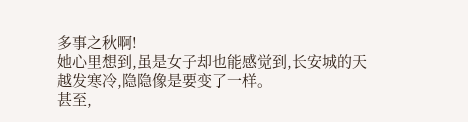多事之秋啊!
她心里想到,虽是女子却也能感觉到,长安城的天越发寒冷,隐隐像是要变了一样。
甚至,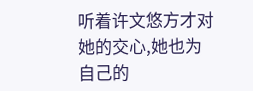听着许文悠方才对她的交心,她也为自己的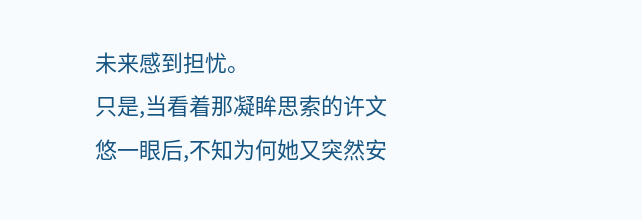未来感到担忧。
只是,当看着那凝眸思索的许文悠一眼后,不知为何她又突然安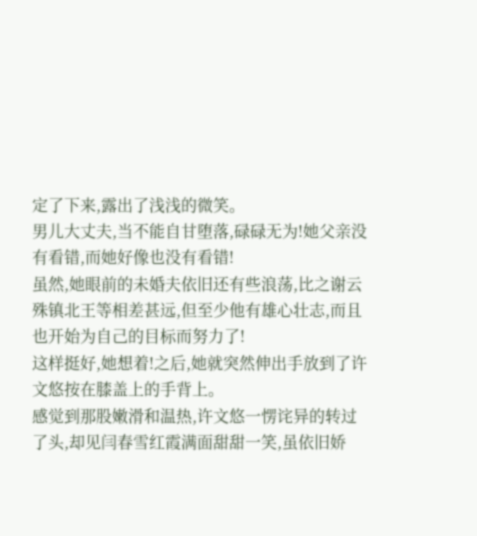定了下来,露出了浅浅的微笑。
男儿大丈夫,当不能自甘堕落,碌碌无为!她父亲没有看错,而她好像也没有看错!
虽然,她眼前的未婚夫依旧还有些浪荡,比之谢云殊镇北王等相差甚远,但至少他有雄心壮志,而且也开始为自己的目标而努力了!
这样挺好,她想着!之后,她就突然伸出手放到了许文悠按在膝盖上的手背上。
感觉到那股嫩滑和温热,许文悠一愣诧异的转过了头,却见闫春雪红霞满面甜甜一笑,虽依旧娇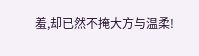羞,却已然不掩大方与温柔!